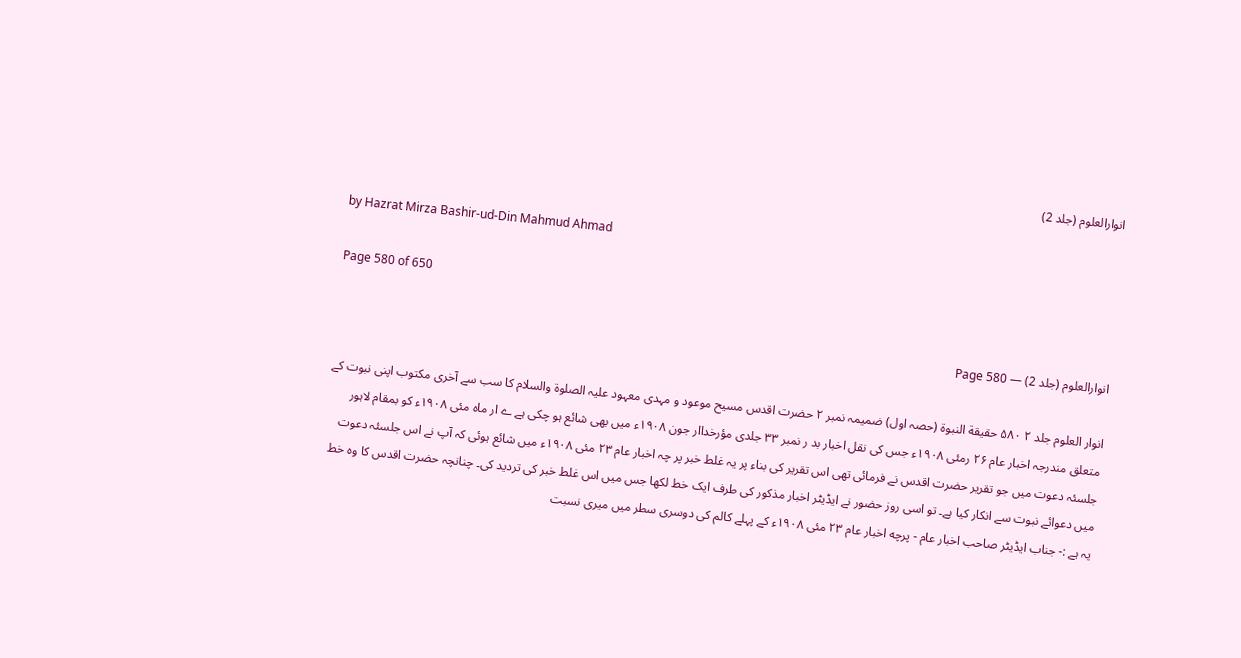انوارالعلوم (جلد 2)

by Hazrat Mirza Bashir-ud-Din Mahmud Ahmad

Page 580 of 650

انوارالعلوم (جلد 2) — Page 580

انوار العلوم جلد ۲ ۵۸۰ حقيقة النبوة (حصہ اول) ضمیمہ نمبر ۲ حضرت اقدس مسیح موعود و مہدی معہود علیہ الصلوۃ والسلام کا سب سے آخری مکتوب اپنی نبوت کے متعلق مندرجہ اخبار عام ۲۶ رمئی ۱۹۰۸ء جس کی نقل اخبار بد ر نمبر ۳۳ جلدی مؤرخداار جون ۱۹۰۸ء میں بھی شائع ہو چکی ہے ے ار ماہ مئی ۱۹۰۸ء کو بمقام لاہور جلسئہ دعوت میں جو تقریر حضرت اقدس نے فرمائی تھی اس تقریر کی بناء پر یہ غلط خبر پر چہ اخبار عام ۲۳ مئی ۱۹۰۸ء میں شائع ہوئی کہ آپ نے اس جلسئہ دعوت میں دعوائے نبوت سے انکار کیا ہے۔ تو اسی روز حضور نے ایڈیٹر اخبار مذکور کی طرف ایک خط لکھا جس میں اس غلط خبر کی تردید کی۔ چنانچہ حضرت اقدس کا وہ خط یہ ہے :- جناب ایڈیٹر صاحب اخبار عام - پرچه اخبار عام ۲۳ مئی ۱۹۰۸ء کے پہلے کالم کی دوسری سطر میں میری نسبت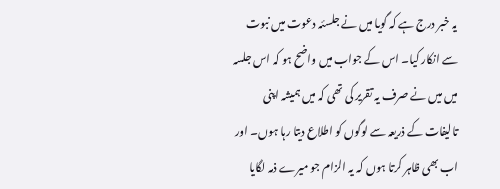یہ خبر درج ہے کہ گویا میں نے جلسئہ دعوت میں نبوت سے انکار کیا۔ اس کے جواب میں واضح ہو کہ اس جلسہ میں میں نے صرف یہ تقریر کی تھی کہ میں ہمیشہ اپنی تالیفات کے ذریعہ سے لوگوں کو اطلاع دیتا رہا ہوں۔ اور اب بھی ظاہر کرتا ہوں کہ یہ الزام جو میرے ذمہ لگایا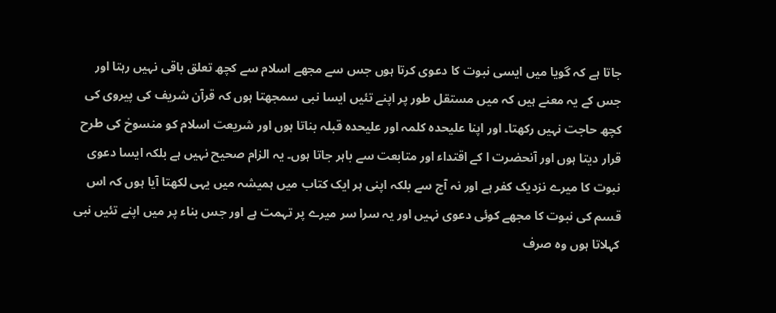جاتا ہے کہ گویا میں ایسی نبوت کا دعوی کرتا ہوں جس سے مجھے اسلام سے کچھ تعلق باقی نہیں رہتا اور جس کے یہ معنے ہیں کہ میں مستقل طور پر اپنے تئیں ایسا نبی سمجھتا ہوں کہ قرآن شریف کی پیروی کی کچھ حاجت نہیں رکھتا۔ اور اپنا علیحدہ کلمہ اور علیحدہ قبلہ بناتا ہوں اور شریعت اسلام کو منسوخ کی طرح قرار دیتا ہوں اور آنحضرت ا کے اقتداء اور متابعت سے باہر جاتا ہوں۔ یہ الزام صحیح نہیں ہے بلکہ ایسا دعوی نبوت کا میرے نزدیک کفر ہے اور نہ آج سے بلکہ اپنی ہر ایک کتاب میں ہمیشہ میں یہی لکھتا آیا ہوں کہ اس قسم کی نبوت کا مجھے کوئی دعوی نہیں اور یہ سرا سر میرے پر تہمت ہے اور جس بناء پر میں اپنے تئیں نبی کہلاتا ہوں وہ صرف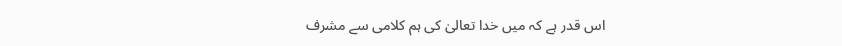اس قدر ہے کہ میں خدا تعالیٰ کی ہم کلامی سے مشرف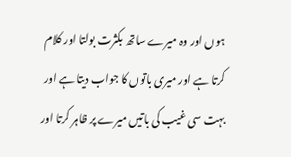ہوں اور وہ میرے ساتھ بکثرت بولتا اور کلام کرتا ہے اور میری باتوں کا جواب دیتا ہے اور بہت سی غیب کی باتیں میرے پر ظاہر کرتا اور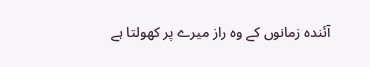آئندہ زمانوں کے وہ راز میرے پر کھولتا ہے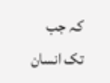کہ جب تک انسان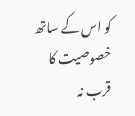کو اس کے ساتھ خصوصیت کا قرب نہ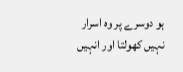ہو دوسرے پر وہ اسرار نہیں کھولتا اور انہیں